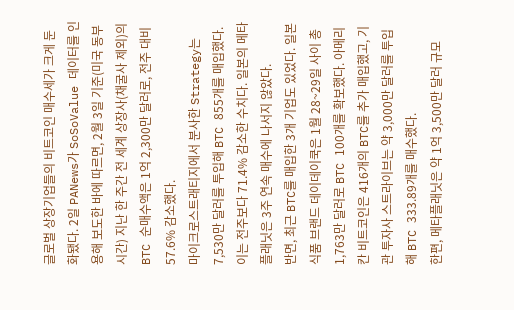글로벌 상장기업들의 비트코인 매수세가 크게 둔화됐다. 2일 PANews가 SoSoValue 데이터를 인용해 보도한 바에 따르면, 2월 3일 기준(미국 동부시간) 지난 한 주간 전 세계 상장사(채굴사 제외)의 BTC 순매수액은 1억 2,300만 달러로, 전주 대비 57.6% 감소했다.
마이크로스트래티지에서 분사한 Strategy는 7,530만 달러를 투입해 BTC 855개를 매입했다. 이는 전주보다 71.4% 감소한 수치다. 일본의 메타플래닛은 3주 연속 매수에 나서지 않았다.
반면, 최근 BTC를 매입한 3개 기업도 있었다. 일본 식품 브랜드 데이데이쿡은 1월 28~29일 사이 총 1,763만 달러로 BTC 100개를 확보했다. 아메리칸 비트코인은 416개의 BTC를 추가 매입했고, 기관 투자사 스트라이브는 약 3,000만 달러를 투입해 BTC 333.89개를 매수했다.
한편, 메타플래닛은 약 1억 3,500만 달러 규모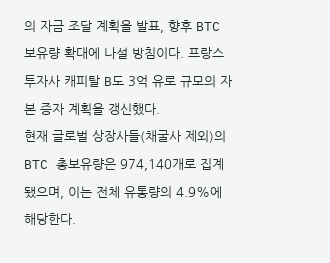의 자금 조달 계획을 발표, 향후 BTC 보유량 확대에 나설 방침이다. 프랑스 투자사 캐피탈 B도 3억 유로 규모의 자본 증자 계획을 갱신했다.
현재 글로벌 상장사들(채굴사 제외)의 BTC 총보유량은 974,140개로 집계됐으며, 이는 전체 유통량의 4.9%에 해당한다.